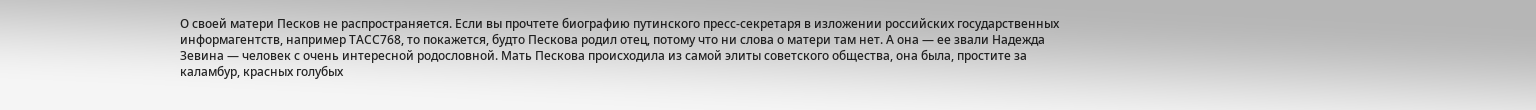О своей матери Песков не распространяется. Если вы прочтете биографию путинского пресс-секретаря в изложении российских государственных информагентств, например ТАСС768, то покажется, будто Пескова родил отец, потому что ни слова о матери там нет. А она — ее звали Надежда Зевина — человек с очень интересной родословной. Мать Пескова происходила из самой элиты советского общества, она была, простите за каламбур, красных голубых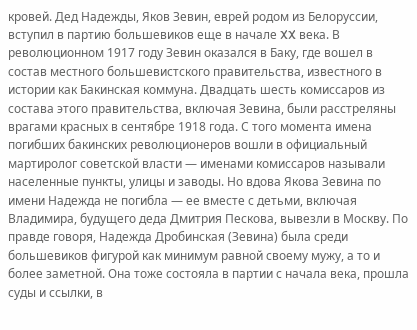кровей. Дед Надежды, Яков Зевин, еврей родом из Белоруссии, вступил в партию большевиков еще в начале XX века. В революционном 1917 году Зевин оказался в Баку, где вошел в состав местного большевистского правительства, известного в истории как Бакинская коммуна. Двадцать шесть комиссаров из состава этого правительства, включая Зевина, были расстреляны врагами красных в сентябре 1918 года. С того момента имена погибших бакинских революционеров вошли в официальный мартиролог советской власти — именами комиссаров называли населенные пункты, улицы и заводы. Но вдова Якова Зевина по имени Надежда не погибла — ее вместе с детьми, включая Владимира, будущего деда Дмитрия Пескова, вывезли в Москву. По правде говоря, Надежда Дробинская (Зевина) была среди большевиков фигурой как минимум равной своему мужу, а то и более заметной. Она тоже состояла в партии с начала века, прошла суды и ссылки, в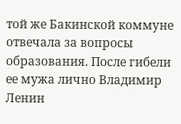той же Бакинской коммуне отвечала за вопросы образования. После гибели ее мужа лично Владимир Ленин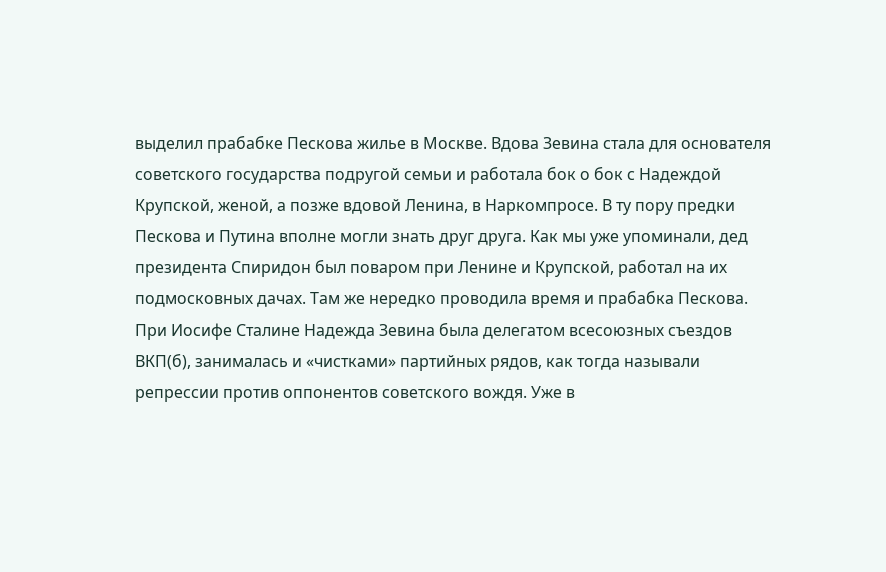выделил прабабке Пескова жилье в Москве. Вдова Зевина стала для основателя советского государства подругой семьи и работала бок о бок с Надеждой Крупской, женой, а позже вдовой Ленина, в Наркомпросе. В ту пору предки Пескова и Путина вполне могли знать друг друга. Как мы уже упоминали, дед президента Спиридон был поваром при Ленине и Крупской, работал на их подмосковных дачах. Там же нередко проводила время и прабабка Пескова. При Иосифе Сталине Надежда Зевина была делегатом всесоюзных съездов ВКП(б), занималась и «чистками» партийных рядов, как тогда называли репрессии против оппонентов советского вождя. Уже в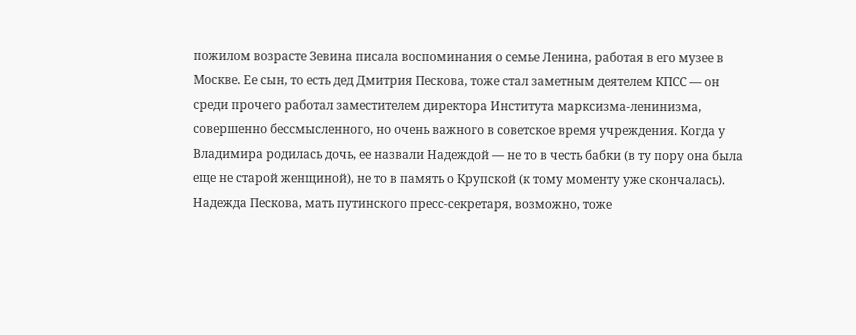пожилом возрасте Зевина писала воспоминания о семье Ленина, работая в его музее в Москве. Ее сын, то есть дед Дмитрия Пескова, тоже стал заметным деятелем КПСС — он среди прочего работал заместителем директора Института марксизма-ленинизма, совершенно бессмысленного, но очень важного в советское время учреждения. Когда у Владимира родилась дочь, ее назвали Надеждой — не то в честь бабки (в ту пору она была еще не старой женщиной), не то в память о Крупской (к тому моменту уже скончалась). Надежда Пескова, мать путинского пресс-секретаря, возможно, тоже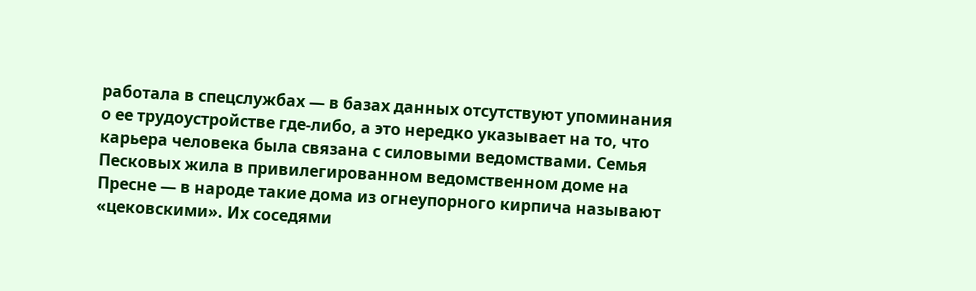работала в спецслужбах — в базах данных отсутствуют упоминания о ее трудоустройстве где-либо, а это нередко указывает на то, что карьера человека была связана с силовыми ведомствами. Семья Песковых жила в привилегированном ведомственном доме на Пресне — в народе такие дома из огнеупорного кирпича называют «цековскими». Их соседями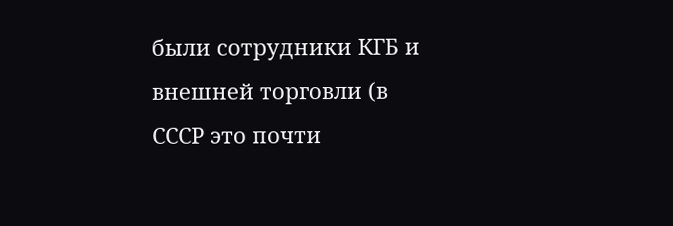были сотрудники КГБ и внешней торговли (в СССР это почти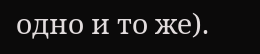одно и то же).